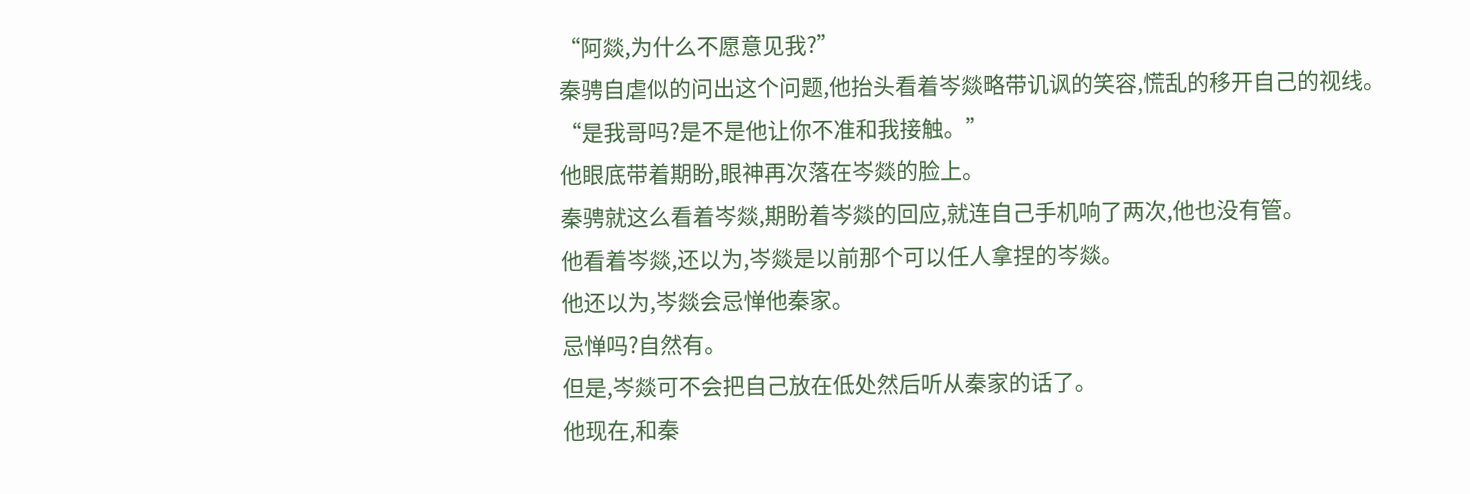“阿燚,为什么不愿意见我?”
秦骋自虐似的问出这个问题,他抬头看着岑燚略带讥讽的笑容,慌乱的移开自己的视线。
“是我哥吗?是不是他让你不准和我接触。”
他眼底带着期盼,眼神再次落在岑燚的脸上。
秦骋就这么看着岑燚,期盼着岑燚的回应,就连自己手机响了两次,他也没有管。
他看着岑燚,还以为,岑燚是以前那个可以任人拿捏的岑燚。
他还以为,岑燚会忌惮他秦家。
忌惮吗?自然有。
但是,岑燚可不会把自己放在低处然后听从秦家的话了。
他现在,和秦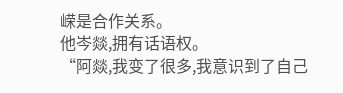嵘是合作关系。
他岑燚,拥有话语权。
“阿燚,我变了很多,我意识到了自己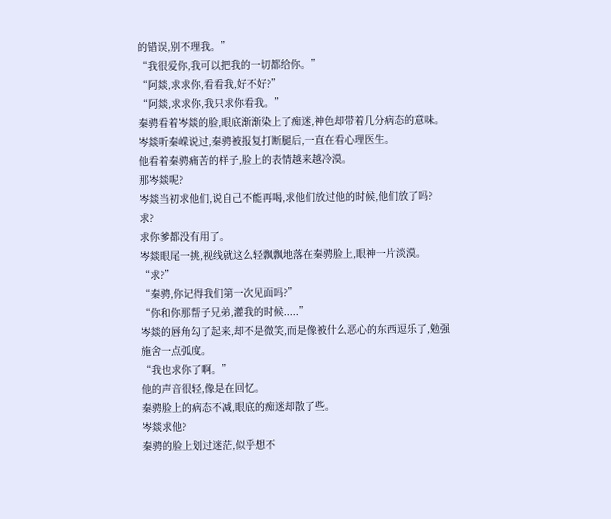的错误,别不理我。”
“我很爱你,我可以把我的一切都给你。”
“阿燚,求求你,看看我,好不好?”
“阿燚,求求你,我只求你看我。”
秦骋看着岑燚的脸,眼底渐渐染上了痴迷,神色却带着几分病态的意味。
岑燚听秦嵘说过,秦骋被报复打断腿后,一直在看心理医生。
他看着秦骋痛苦的样子,脸上的表情越来越冷漠。
那岑燚呢?
岑燚当初求他们,说自己不能再喝,求他们放过他的时候,他们放了吗?
求?
求你爹都没有用了。
岑燚眼尾一挑,视线就这么轻飘飘地落在秦骋脸上,眼神一片淡漠。
“求?”
“秦骋,你记得我们第一次见面吗?”
“你和你那帮子兄弟,灌我的时候.....”
岑燚的唇角勾了起来,却不是微笑,而是像被什么恶心的东西逗乐了,勉强施舍一点弧度。
“我也求你了啊。”
他的声音很轻,像是在回忆。
秦骋脸上的病态不减,眼底的痴迷却散了些。
岑燚求他?
秦骋的脸上划过迷茫,似乎想不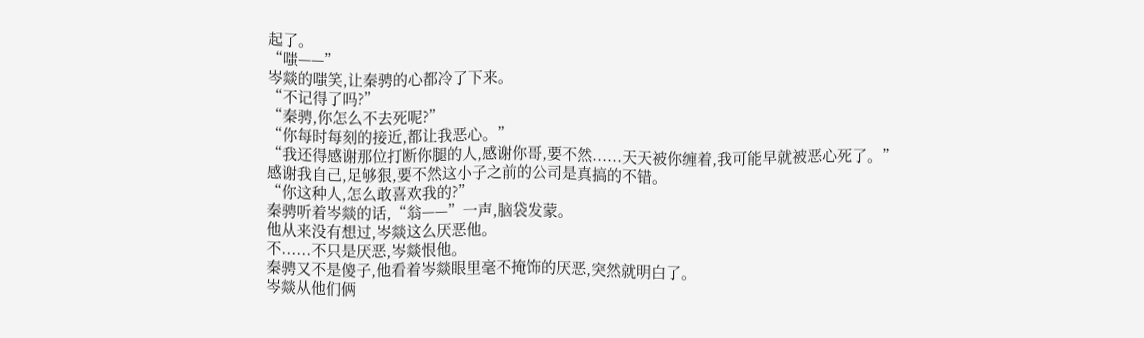起了。
“嗤——”
岑燚的嗤笑,让秦骋的心都冷了下来。
“不记得了吗?”
“秦骋,你怎么不去死呢?”
“你每时每刻的接近,都让我恶心。”
“我还得感谢那位打断你腿的人,感谢你哥,要不然......天天被你缠着,我可能早就被恶心死了。”
感谢我自己,足够狠,要不然这小子之前的公司是真搞的不错。
“你这种人,怎么敢喜欢我的?”
秦骋听着岑燚的话,“翁——”一声,脑袋发蒙。
他从来没有想过,岑燚这么厌恶他。
不......不只是厌恶,岑燚恨他。
秦骋又不是傻子,他看着岑燚眼里毫不掩饰的厌恶,突然就明白了。
岑燚从他们俩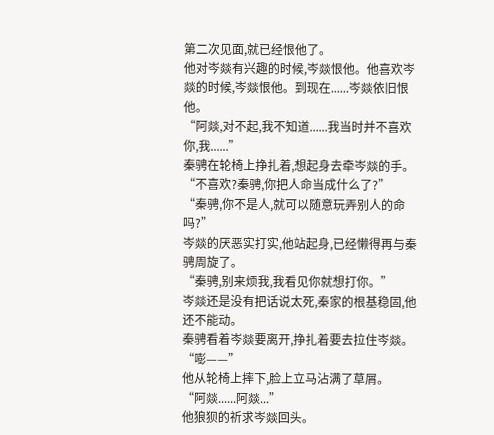第二次见面,就已经恨他了。
他对岑燚有兴趣的时候,岑燚恨他。他喜欢岑燚的时候,岑燚恨他。到现在......岑燚依旧恨他。
“阿燚,对不起,我不知道......我当时并不喜欢你,我......”
秦骋在轮椅上挣扎着,想起身去牵岑燚的手。
“不喜欢?秦骋,你把人命当成什么了?”
“秦骋,你不是人,就可以随意玩弄别人的命吗?”
岑燚的厌恶实打实,他站起身,已经懒得再与秦骋周旋了。
“秦骋,别来烦我,我看见你就想打你。”
岑燚还是没有把话说太死,秦家的根基稳固,他还不能动。
秦骋看着岑燚要离开,挣扎着要去拉住岑燚。
“嘭——”
他从轮椅上摔下,脸上立马沾满了草屑。
“阿燚......阿燚...”
他狼狈的祈求岑燚回头。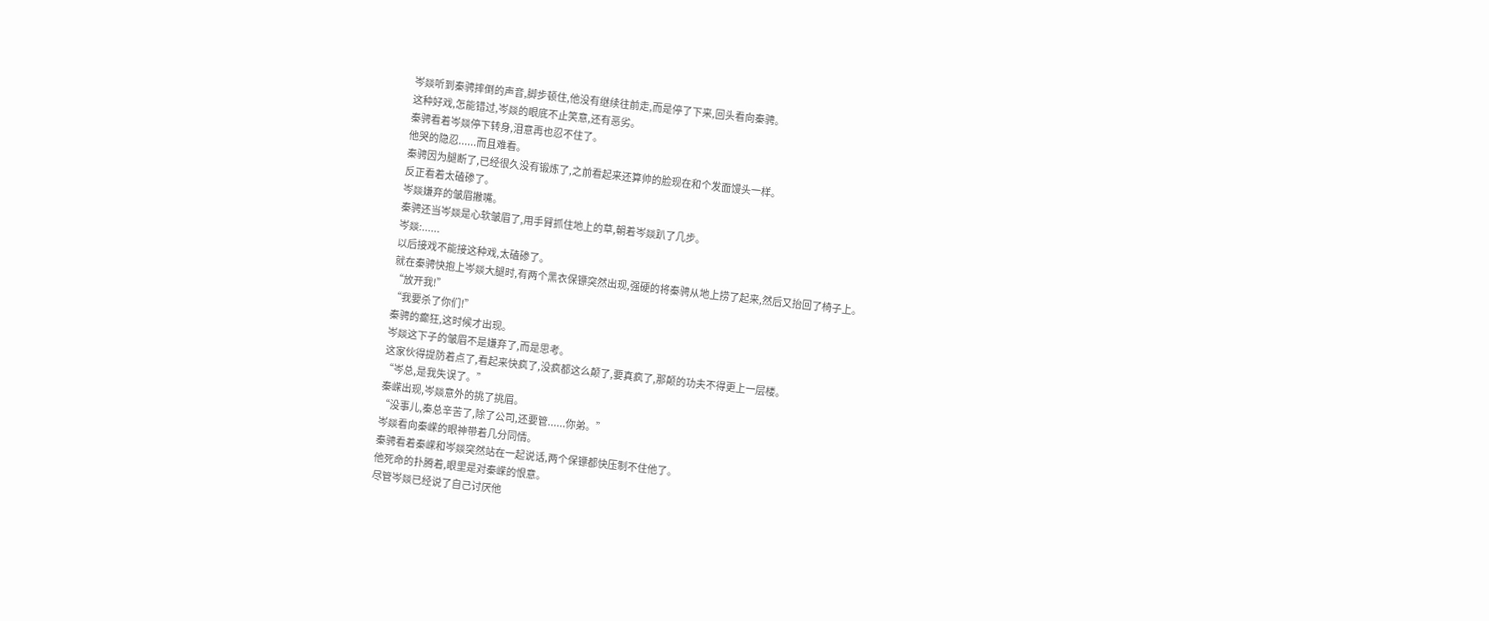岑燚听到秦骋摔倒的声音,脚步顿住,他没有继续往前走,而是停了下来,回头看向秦骋。
这种好戏,怎能错过,岑燚的眼底不止笑意,还有恶劣。
秦骋看着岑燚停下转身,泪意再也忍不住了。
他哭的隐忍......而且难看。
秦骋因为腿断了,已经很久没有锻炼了,之前看起来还算帅的脸现在和个发面馒头一样。
反正看着太磕碜了。
岑燚嫌弃的皱眉撇嘴。
秦骋还当岑燚是心软皱眉了,用手臂抓住地上的草,朝着岑燚趴了几步。
岑燚:......
以后接戏不能接这种戏,太磕碜了。
就在秦骋快抱上岑燚大腿时,有两个黑衣保镖突然出现,强硬的将秦骋从地上捞了起来,然后又抬回了椅子上。
“放开我!”
“我要杀了你们!”
秦骋的癫狂,这时候才出现。
岑燚这下子的皱眉不是嫌弃了,而是思考。
这家伙得提防着点了,看起来快疯了,没疯都这么颠了,要真疯了,那颠的功夫不得更上一层楼。
“岑总,是我失误了。”
秦嵘出现,岑燚意外的挑了挑眉。
“没事儿,秦总辛苦了,除了公司,还要管......你弟。”
岑燚看向秦嵘的眼神带着几分同情。
秦骋看着秦嵘和岑燚突然站在一起说话,两个保镖都快压制不住他了。
他死命的扑腾着,眼里是对秦嵘的恨意。
尽管岑燚已经说了自己讨厌他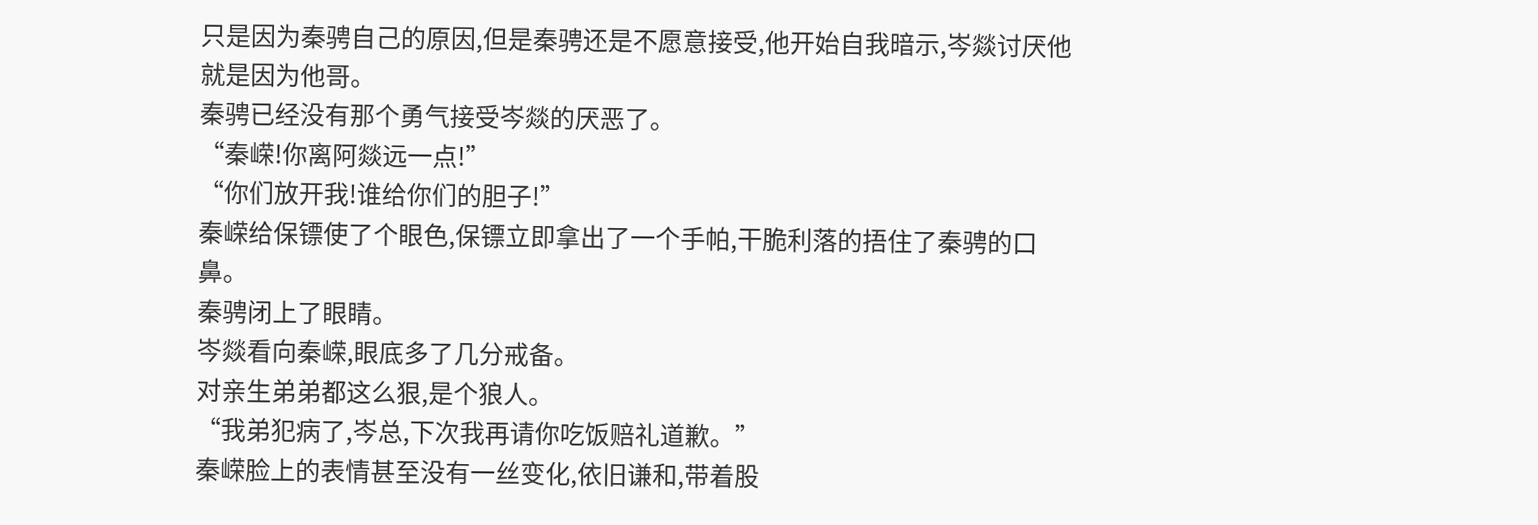只是因为秦骋自己的原因,但是秦骋还是不愿意接受,他开始自我暗示,岑燚讨厌他就是因为他哥。
秦骋已经没有那个勇气接受岑燚的厌恶了。
“秦嵘!你离阿燚远一点!”
“你们放开我!谁给你们的胆子!”
秦嵘给保镖使了个眼色,保镖立即拿出了一个手帕,干脆利落的捂住了秦骋的口鼻。
秦骋闭上了眼睛。
岑燚看向秦嵘,眼底多了几分戒备。
对亲生弟弟都这么狠,是个狼人。
“我弟犯病了,岑总,下次我再请你吃饭赔礼道歉。”
秦嵘脸上的表情甚至没有一丝变化,依旧谦和,带着股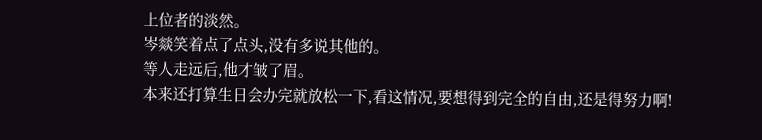上位者的淡然。
岑燚笑着点了点头,没有多说其他的。
等人走远后,他才皱了眉。
本来还打算生日会办完就放松一下,看这情况,要想得到完全的自由,还是得努力啊!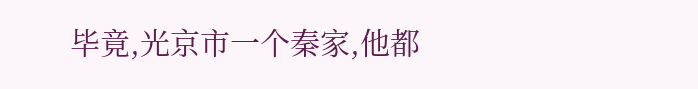毕竟,光京市一个秦家,他都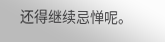还得继续忌惮呢。